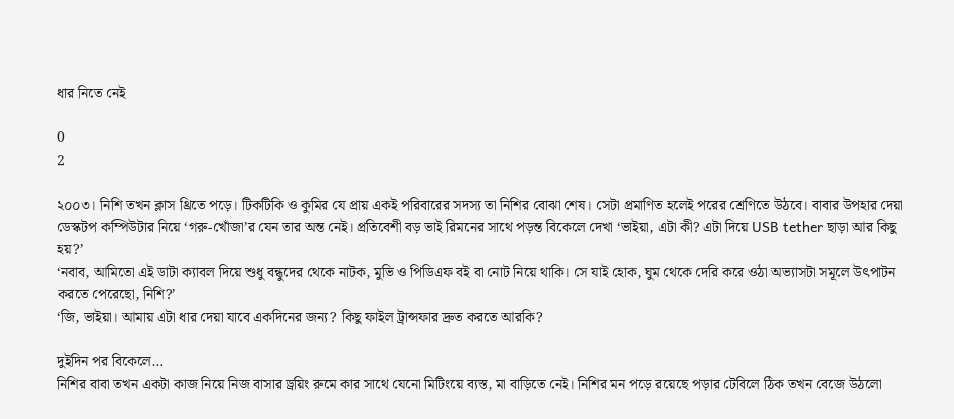ধার নিতে নেই

0
2

২০০৩। নিশি তখন ক্লাস থ্রিতে পড়ে। টিকটিকি ও কুমির যে প্রায় একই পরিবারের সদস্য তা নিশির বোঝা শেষ। সেটা প্রমাণিত হলেই পরের শ্রেণিতে উঠবে। বাবার উপহার দেয়া ডেস্কটপ কম্পিউটার নিয়ে ‘গরু-খোঁজা’র যেন তার অন্ত নেই। প্রতিবেশী বড় ভাই রিমনের সাথে পড়ন্ত বিকেলে দেখা ‘ভাইয়া, এটা কী? এটা দিয়ে USB tether ছাড়া আর কিছু হয়?’
‘নবাব, আমিতো এই ডাটা ক্যাবল দিয়ে শুধু বন্ধুদের থেকে নাটক, মুভি ও পিডিএফ বই বা নোট নিয়ে থাকি। সে যাই হোক, ঘুম থেকে দেরি করে ওঠা অভ্যাসটা সমূলে উৎপাটন করতে পেরেছো, নিশি?’
‘জি, ভাইয়া। আমায় এটা ধার দেয়া যাবে একদিনের জন্য? কিছু ফাইল ট্রান্সফার দ্রুত করতে আরকি?

দুইদিন পর বিকেলে…
নিশির বাবা তখন একটা কাজ নিয়ে নিজ বাসার ড্রয়িং রুমে কার সাথে যেনো মিটিংয়ে ব্যস্ত, মা বাড়িতে নেই। নিশির মন পড়ে রয়েছে পড়ার টেবিলে ঠিক তখন বেজে উঠলো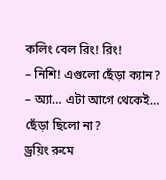কলিং বেল রিং! রিং!
– নিশি! এগুলো ছেঁড়া ক্যান?
– অ্যা… এটা আগে থেকেই… ছেঁড়া ছিলো না?
ড্রয়িং রুমে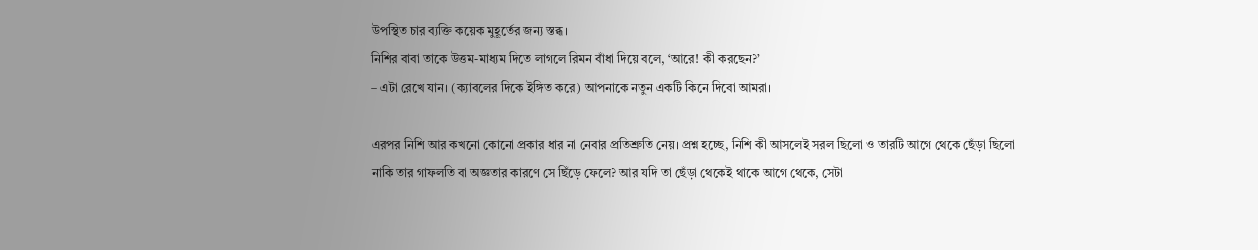উপস্থিত চার ব্যক্তি কয়েক মুহূর্তের জন্য স্তব্ধ।
নিশির বাবা তাকে উত্তম-মাধ্যম দিতে লাগলে রিমন বাঁধা দিয়ে বলে, ‘আরে! কী করছেন?’
– এটা রেখে যান। (ক্যাবলের দিকে ইঙ্গিত করে) আপনাকে নতুন একটি কিনে দিবো আমরা।

এরপর নিশি আর কখনো কোনো প্রকার ধার না নেবার প্রতিশ্রুতি নেয়। প্রশ্ন হচ্ছে, নিশি কী আসলেই সরল ছিলো ও তারটি আগে থেকে ছেঁড়া ছিলো নাকি তার গাফলতি বা অজ্ঞতার কারণে সে ছিঁড়ে ফেলে? আর যদি তা ছেঁড়া থেকেই থাকে আগে থেকে, সেটা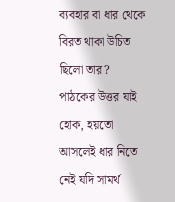ব্যবহার বা ধার থেকে বিরত থাকা উচিত ছিলো তার? পাঠকের উত্তর যাই হোক, হয়তো আসলেই ধার নিতে নেই যদি সামর্থ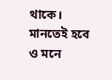থাকে।
মানতেই হবে ও মনে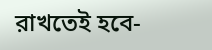রাখতেই হবে-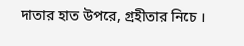দাতার হাত উপরে, গ্রহীতার নিচে ।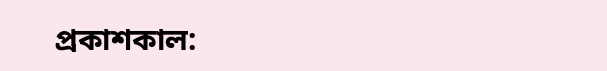প্রকাশকাল: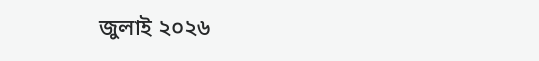জুলাই ২০২৬